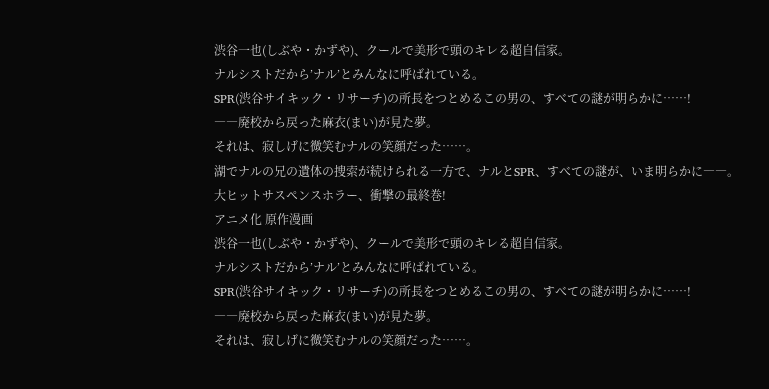渋谷一也(しぶや・かずや)、クールで美形で頭のキレる超自信家。
ナルシストだから’ナル’とみんなに呼ばれている。
SPR(渋谷サイキック・リサーチ)の所長をつとめるこの男の、すべての謎が明らかに……!
――廃校から戻った麻衣(まい)が見た夢。
それは、寂しげに微笑むナルの笑顔だった……。
湖でナルの兄の遺体の捜索が続けられる一方で、ナルとSPR、すべての謎が、いま明らかに――。
大ヒットサスペンスホラー、衝撃の最終巻!
アニメ化 原作漫画
渋谷一也(しぶや・かずや)、クールで美形で頭のキレる超自信家。
ナルシストだから’ナル’とみんなに呼ばれている。
SPR(渋谷サイキック・リサーチ)の所長をつとめるこの男の、すべての謎が明らかに……!
――廃校から戻った麻衣(まい)が見た夢。
それは、寂しげに微笑むナルの笑顔だった……。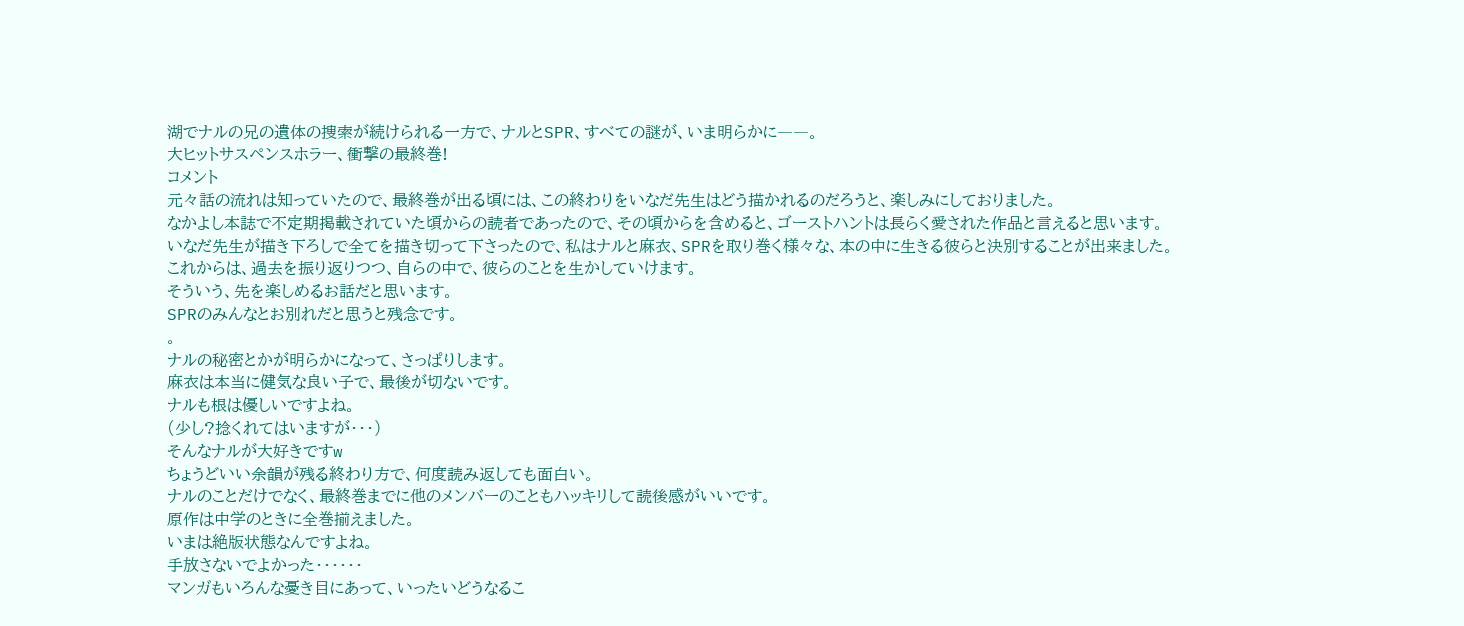湖でナルの兄の遺体の捜索が続けられる一方で、ナルとSPR、すべての謎が、いま明らかに――。
大ヒットサスペンスホラー、衝撃の最終巻!
コメント
元々話の流れは知っていたので、最終巻が出る頃には、この終わりをいなだ先生はどう描かれるのだろうと、楽しみにしておりました。
なかよし本誌で不定期掲載されていた頃からの読者であったので、その頃からを含めると、ゴーストハントは長らく愛された作品と言えると思います。
いなだ先生が描き下ろしで全てを描き切って下さったので、私はナルと麻衣、SPRを取り巻く様々な、本の中に生きる彼らと決別することが出来ました。
これからは、過去を振り返りつつ、自らの中で、彼らのことを生かしていけます。
そういう、先を楽しめるお話だと思います。
SPRのみんなとお別れだと思うと残念です。
。
ナルの秘密とかが明らかになって、さっぱりします。
麻衣は本当に健気な良い子で、最後が切ないです。
ナルも根は優しいですよね。
(少し?捻くれてはいますが・・・)
そんなナルが大好きですw
ちょうどいい余韻が残る終わり方で、何度読み返しても面白い。
ナルのことだけでなく、最終巻までに他のメンバーのこともハッキリして読後感がいいです。
原作は中学のときに全巻揃えました。
いまは絶版状態なんですよね。
手放さないでよかった・・・・・・
マンガもいろんな憂き目にあって、いったいどうなるこ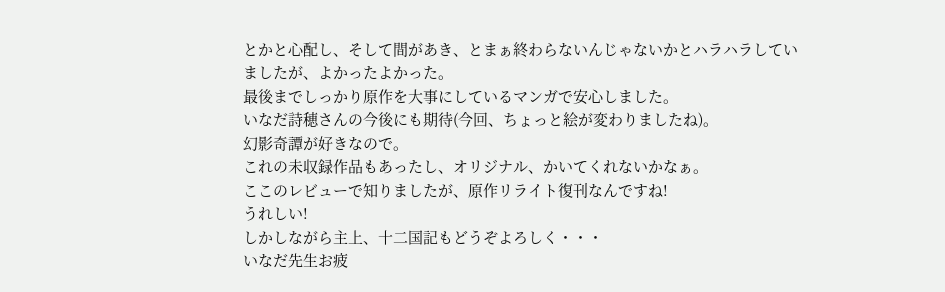とかと心配し、そして間があき、とまぁ終わらないんじゃないかとハラハラしていましたが、よかったよかった。
最後までしっかり原作を大事にしているマンガで安心しました。
いなだ詩穂さんの今後にも期待(今回、ちょっと絵が変わりましたね)。
幻影奇譚が好きなので。
これの未収録作品もあったし、オリジナル、かいてくれないかなぁ。
ここのレビューで知りましたが、原作リライト復刊なんですね!
うれしい!
しかしながら主上、十二国記もどうぞよろしく・・・
いなだ先生お疲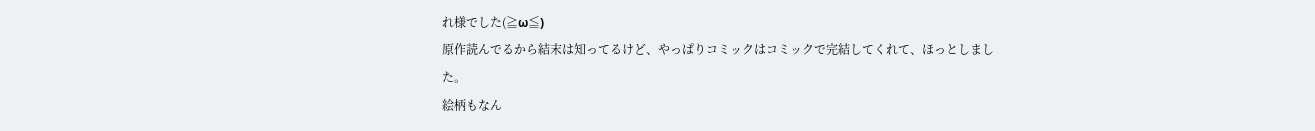れ様でした(≧ω≦)
原作読んでるから結末は知ってるけど、やっぱりコミックはコミックで完結してくれて、ほっとしました。
絵柄もなん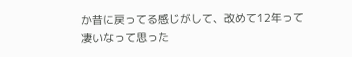か昔に戻ってる感じがして、改めて12年って凄いなって思った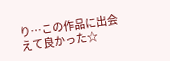り…この作品に出会えて良かった☆